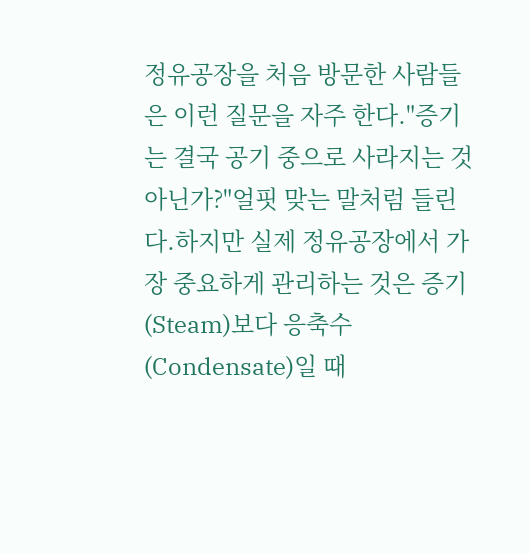정유공장을 처음 방문한 사람들은 이런 질문을 자주 한다."증기는 결국 공기 중으로 사라지는 것 아닌가?"얼핏 맞는 말처럼 들린다.하지만 실제 정유공장에서 가장 중요하게 관리하는 것은 증기(Steam)보다 응축수(Condensate)일 때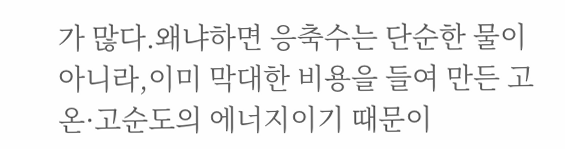가 많다.왜냐하면 응축수는 단순한 물이 아니라,이미 막대한 비용을 들여 만든 고온·고순도의 에너지이기 때문이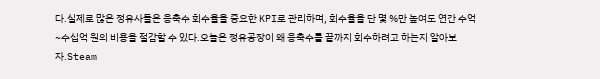다.실제로 많은 정유사들은 응축수 회수율을 중요한 KPI로 관리하며, 회수율을 단 몇 %만 높여도 연간 수억~수십억 원의 비용을 절감할 수 있다.오늘은 정유공장이 왜 응축수를 끝까지 회수하려고 하는지 알아보자.Steam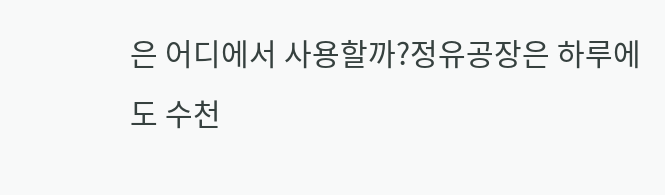은 어디에서 사용할까?정유공장은 하루에도 수천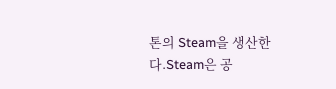톤의 Steam을 생산한다.Steam은 공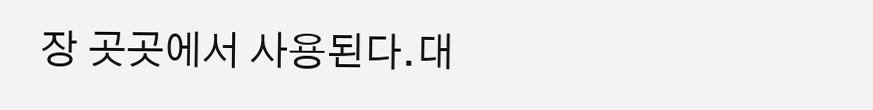장 곳곳에서 사용된다.대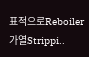표적으로Reboiler 가열Strippi..